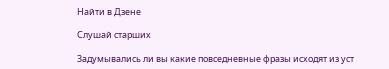Найти в Дзене

Слушай старших

Задумывались ли вы какие повседневные фразы исходят из уст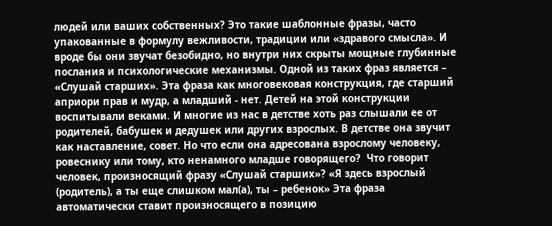людей или ваших собственных? Это такие шаблонные фразы, часто упакованные в формулу вежливости, традиции или «здравого смысла». И вроде бы они звучат безобидно, но внутри них скрыты мощные глубинные послания и психологические механизмы. Одной из таких фраз является – «Слушай старших». Эта фраза как многовековая конструкция, где старший априори прав и мудр, а младший - нет. Детей на этой конструкции воспитывали веками. И многие из нас в детстве хоть раз слышали ее от родителей, бабушек и дедушек или других взрослых. В детстве она звучит как наставление, совет. Но что если она адресована взрослому человеку, ровеснику или тому, кто ненамного младше говорящего?  Что говорит человек, произносящий фразу «Слушай старших»? «Я здесь взрослый (родитель), а ты еще слишком мал(а), ты – ребенок» Эта фраза автоматически ставит произносящего в позицию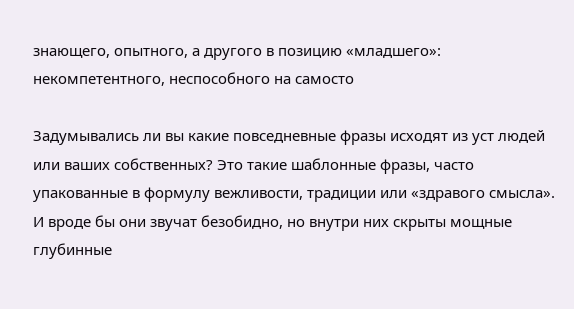знающего, опытного, а другого в позицию «младшего»: некомпетентного, неспособного на самосто

Задумывались ли вы какие повседневные фразы исходят из уст людей или ваших собственных? Это такие шаблонные фразы, часто упакованные в формулу вежливости, традиции или «здравого смысла». И вроде бы они звучат безобидно, но внутри них скрыты мощные глубинные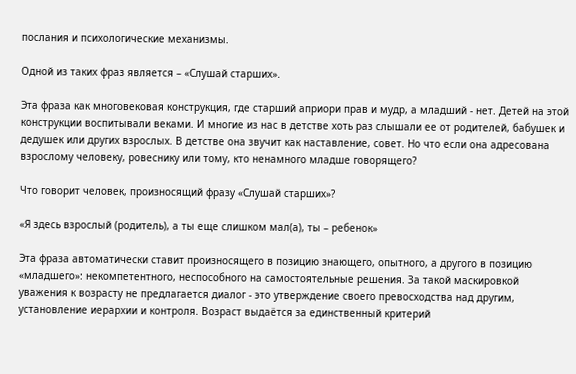послания и психологические механизмы.

Одной из таких фраз является – «Слушай старших».

Эта фраза как многовековая конструкция, где старший априори прав и мудр, а младший - нет. Детей на этой конструкции воспитывали веками. И многие из нас в детстве хоть раз слышали ее от родителей, бабушек и дедушек или других взрослых. В детстве она звучит как наставление, совет. Но что если она адресована взрослому человеку, ровеснику или тому, кто ненамного младше говорящего?

Что говорит человек, произносящий фразу «Слушай старших»?

«Я здесь взрослый (родитель), а ты еще слишком мал(а), ты – ребенок»

Эта фраза автоматически ставит произносящего в позицию знающего, опытного, а другого в позицию «младшего»: некомпетентного, неспособного на самостоятельные решения. За такой маскировкой уважения к возрасту не предлагается диалог - это утверждение своего превосходства над другим, установление иерархии и контроля. Возраст выдаётся за единственный критерий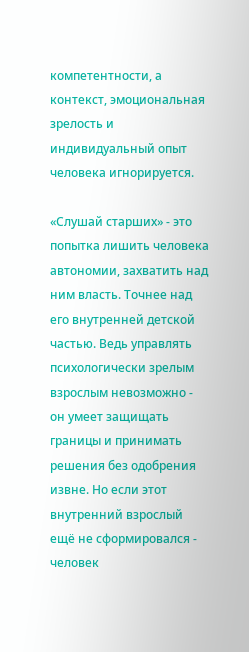компетентности, а контекст, эмоциональная зрелость и индивидуальный опыт человека игнорируется.

«Слушай старших» - это попытка лишить человека автономии, захватить над ним власть. Точнее над его внутренней детской частью. Ведь управлять психологически зрелым взрослым невозможно - он умеет защищать границы и принимать решения без одобрения извне. Но если этот внутренний взрослый ещё не сформировался - человек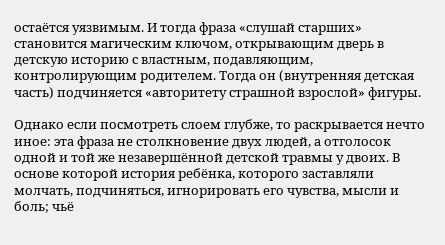остаётся уязвимым. И тогда фраза «слушай старших» становится магическим ключом, открывающим дверь в детскую историю с властным, подавляющим, контролирующим родителем. Тогда он (внутренняя детская часть) подчиняется «авторитету страшной взрослой» фигуры.

Однако если посмотреть слоем глубже, то раскрывается нечто иное: эта фраза не столкновение двух людей, а отголосок одной и той же незавершённой детской травмы у двоих. В основе которой история ребёнка, которого заставляли молчать, подчиняться, игнорировать его чувства, мысли и боль; чьё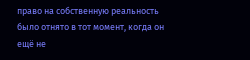право на собственную реальность было отнято в тот момент, когда он ещё не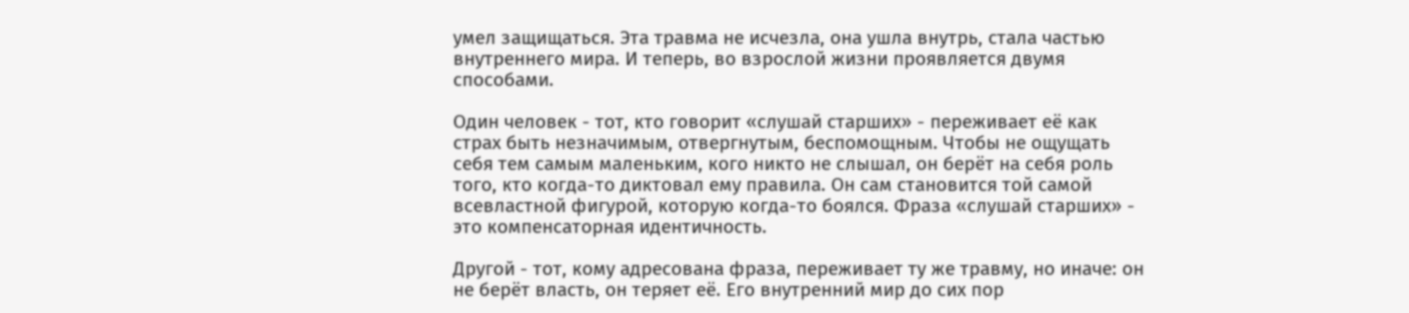умел защищаться. Эта травма не исчезла, она ушла внутрь, стала частью внутреннего мира. И теперь, во взрослой жизни проявляется двумя способами.

Один человек - тот, кто говорит «слушай старших» - переживает её как страх быть незначимым, отвергнутым, беспомощным. Чтобы не ощущать себя тем самым маленьким, кого никто не слышал, он берёт на себя роль того, кто когда-то диктовал ему правила. Он сам становится той самой всевластной фигурой, которую когда-то боялся. Фраза «слушай старших» - это компенсаторная идентичность.

Другой - тот, кому адресована фраза, переживает ту же травму, но иначе: он не берёт власть, он теряет её. Его внутренний мир до сих пор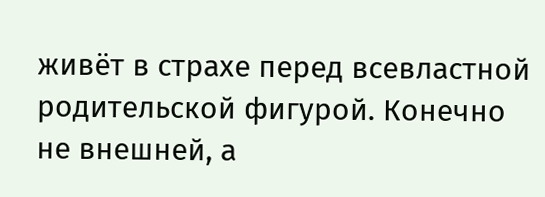живёт в страхе перед всевластной родительской фигурой. Конечно не внешней, а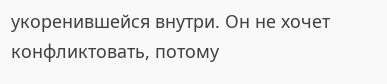укоренившейся внутри. Он не хочет конфликтовать, потому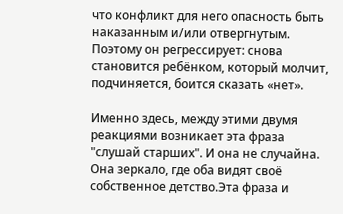что конфликт для него опасность быть наказанным и/или отвергнутым. Поэтому он регрессирует: снова становится ребёнком, который молчит, подчиняется, боится сказать «нет».

Именно здесь, между этими двумя реакциями возникает эта фраза "слушай старших". И она не случайна. Она зеркало, где оба видят своё собственное детство.Эта фраза и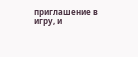приглашение в игру, и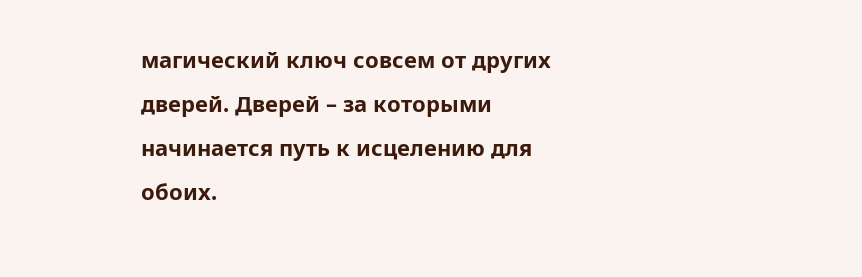магический ключ совсем от других дверей. Дверей – за которыми начинается путь к исцелению для обоих.